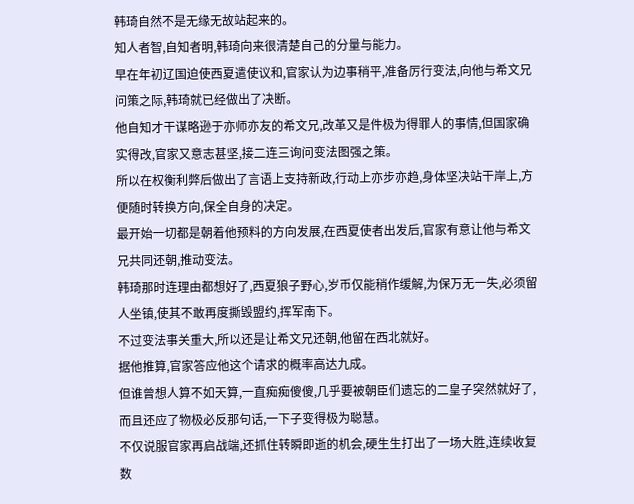韩琦自然不是无缘无故站起来的。
知人者智,自知者明,韩琦向来很清楚自己的分量与能力。
早在年初辽国迫使西夏遣使议和,官家认为边事稍平,准备厉行变法,向他与希文兄问策之际,韩琦就已经做出了决断。
他自知才干谋略逊于亦师亦友的希文兄,改革又是件极为得罪人的事情,但国家确实得改,官家又意志甚坚,接二连三询问变法图强之策。
所以在权衡利弊后做出了言语上支持新政,行动上亦步亦趋,身体坚决站干岸上,方便随时转换方向,保全自身的决定。
最开始一切都是朝着他预料的方向发展,在西夏使者出发后,官家有意让他与希文兄共同还朝,推动变法。
韩琦那时连理由都想好了,西夏狼子野心,岁币仅能稍作缓解,为保万无一失,必须留人坐镇,使其不敢再度撕毁盟约,挥军南下。
不过变法事关重大,所以还是让希文兄还朝,他留在西北就好。
据他推算,官家答应他这个请求的概率高达九成。
但谁曾想人算不如天算,一直痴痴傻傻,几乎要被朝臣们遗忘的二皇子突然就好了,而且还应了物极必反那句话,一下子变得极为聪慧。
不仅说服官家再启战端,还抓住转瞬即逝的机会,硬生生打出了一场大胜,连续收复数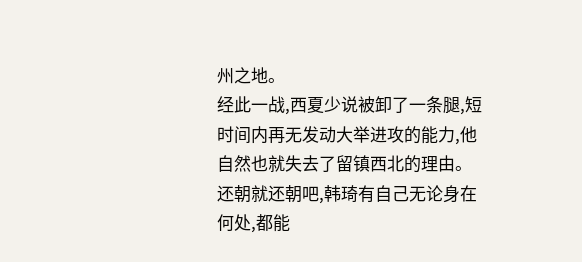州之地。
经此一战,西夏少说被卸了一条腿,短时间内再无发动大举进攻的能力,他自然也就失去了留镇西北的理由。
还朝就还朝吧,韩琦有自己无论身在何处,都能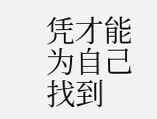凭才能为自己找到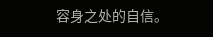容身之处的自信。